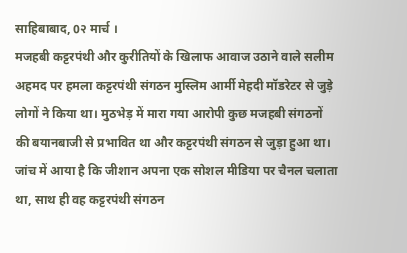साहिबाबाद, 0२ मार्च ।
मजहबी कट्टरपंथी और कुरीतियों के खिलाफ आवाज उठाने वाले सलीम अहमद पर हमला कट्टरपंथी संगठन मुस्लिम आर्मी मेहदी मॉडरेटर से जुड़े लोगों ने किया था। मुठभेड़ में मारा गया आरोपी कुछ मजहबी संगठनों की बयानबाजी से प्रभावित था और कट्टरपंथी संगठन से जुड़ा हुआ था। जांच में आया है कि जीशान अपना एक सोशल मीडिया पर चैनल चलाता था, साथ ही वह कट्टरपंथी संगठन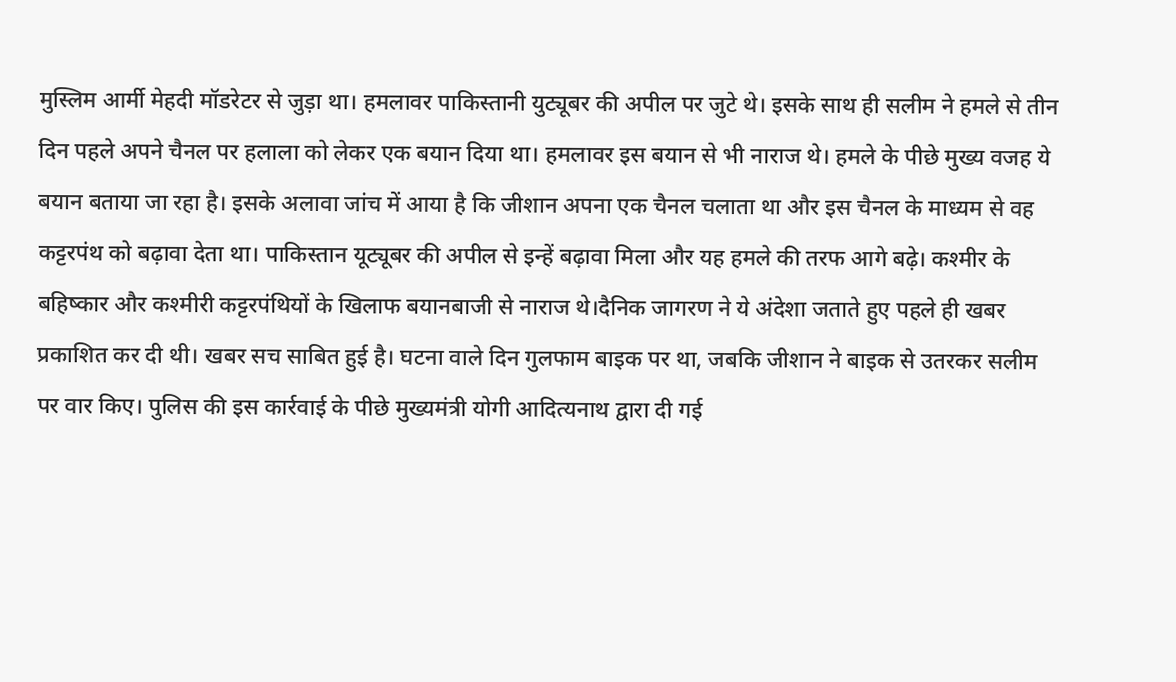मुस्लिम आर्मी मेहदी मॉडरेटर से जुड़ा था। हमलावर पाकिस्तानी युट्यूबर की अपील पर जुटे थे। इसके साथ ही सलीम ने हमले से तीन दिन पहले अपने चैनल पर हलाला को लेकर एक बयान दिया था। हमलावर इस बयान से भी नाराज थे। हमले के पीछे मुख्य वजह ये बयान बताया जा रहा है। इसके अलावा जांच में आया है कि जीशान अपना एक चैनल चलाता था और इस चैनल के माध्यम से वह कट्टरपंथ को बढ़ावा देता था। पाकिस्तान यूट्यूबर की अपील से इन्हें बढ़ावा मिला और यह हमले की तरफ आगे बढ़े। कश्मीर के बहिष्कार और कश्मीरी कट्टरपंथियों के खिलाफ बयानबाजी से नाराज थे।दैनिक जागरण ने ये अंदेशा जताते हुए पहले ही खबर प्रकाशित कर दी थी। खबर सच साबित हुई है। घटना वाले दिन गुलफाम बाइक पर था, जबकि जीशान ने बाइक से उतरकर सलीम पर वार किए। पुलिस की इस कार्रवाई के पीछे मुख्यमंत्री योगी आदित्यनाथ द्वारा दी गई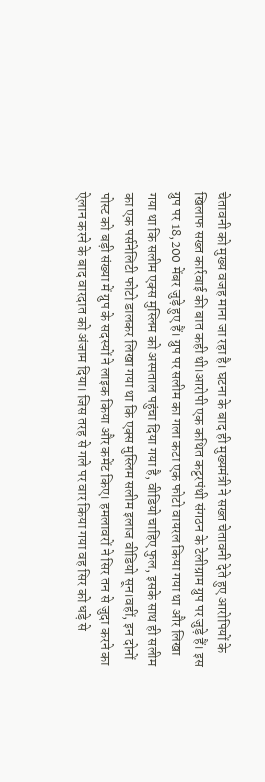चेतावनी को मुख्य वजह माना जा रहा है। घटना के बाद ही मुख्यमंत्री ने सख्त चेतावनी देते हुए आरोपियों के खिलाफ सख्त कार्रवाई की बात कही थी।आरोपी एक कथित कट्टरपंथी संगठन के टेलीग्राम ग्रुप पर जुड़े हैं। इस ग्रुप पर 18,200 मेंबर जुड़े हुए हैं। ग्रुप पर सलीम का गला कटा एक फोटो वायरल किया गया था और लिखा गया था कि सलीम एक्स मुस्लिम को अस्पताल पहुंचा दिया गया है, वीडियो चाहिए फुल, इसके साथ ही सलीम का एक पर्सनेलिटी फोटो डालकर लिखा गया था कि एक्स मुस्लिम सलीम इलाज वीडियो सून।वहीं, इन दोनों पोस्ट को बड़ी संख्या में ग्रुप के सदस्यों ने लाइक किया और कमेंट किए। हमलावरों ने सिर तन से जुदा करने का ऐलान करने के बाद वारदात को अंजाम दिया। जिस तरह से गले पर वार किया गया वह सिर को धड़े से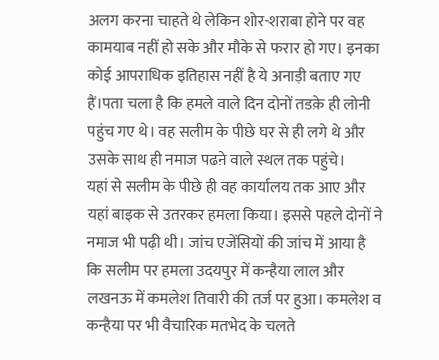अलग करना चाहते थे लेकिन शोर-शराबा होने पर वह कामयाब नहीं हो सके और मौके से फरार हो गए। इनका कोई आपराधिक इतिहास नहीं है ये अनाड़ी बताए गए हैं।पता चला है कि हमले वाले दिन दोनों तडक़े ही लोनी पहुंच गए थे। वह सलीम के पीछे घर से ही लगे थे और उसके साथ ही नमाज पढऩे वाले स्थल तक पहुंचे।
यहां से सलीम के पीछे ही वह कार्यालय तक आए और यहां बाइक से उतरकर हमला किया। इससे पहले दोनों ने नमाज भी पढ़ी थी। जांच एजेंसियों की जांच में आया है कि सलीम पर हमला उदयपुर में कन्हैया लाल और लखनऊ में कमलेश तिवारी की तर्ज पर हुआ। कमलेश व कन्हैया पर भी वैचारिक मतभेद के चलते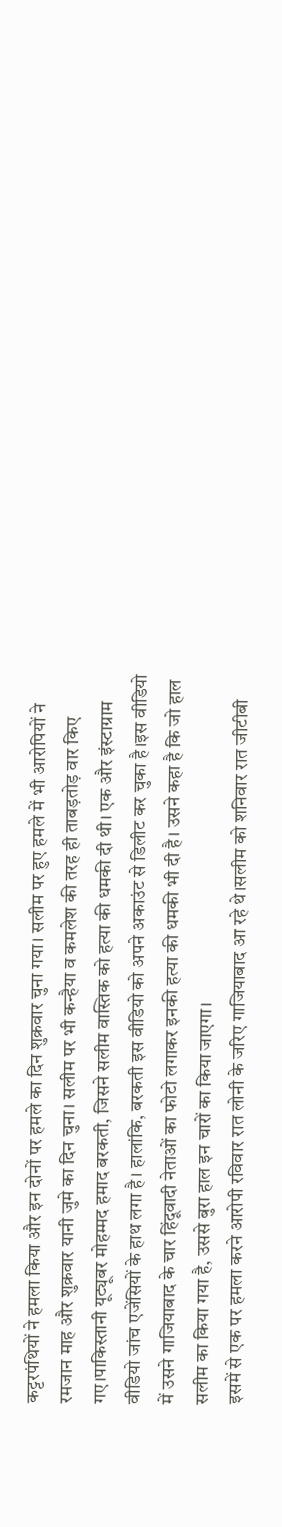कट्टरपंथियों ने हमला किया और इन दोनों पर हमले का दिन शुक्रवार चुना गया। सलीम पर हुए हमले में भी आरोपियों ने रमजान माह और शुक्रवार यानी जुमे का दिन चुना। सलीम पर भी कन्हैया व कमलेश की तरह ही ताबड़तोड़ वार किए गए।पाकिस्तानी यूट्यूबर मोहम्मद हमाद बरकती, जिसने सलीम वास्तिक को हत्या की धमकी दी थी। एक और इंस्टाग्राम वीडियो जांच एजेंसियों के हाथ लगा है। हालांकि, बरकती इस वीडियो को अपने अकाउंट से डिलीट कर चुका है।इस वीडियो में उसने गाजियाबाद के चार हिंदूवादी नेताओं का फोटो लगाकर इनकी हत्या की धमकी भी दी है। उसने कहा है कि जो हाल सलीम का किया गया है, उससे बुरा हाल इन चारों का किया जाएगा।
इसमें से एक पर हमला करने आरोपी रविवार रात लोनी के जरिए गाजियाबाद आ रहे थे।सलीम को शनिवार रात जीटीबी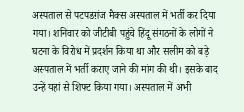अस्पताल से पटपडग़ंज मैक्स अस्पताल में भर्ती कर दिया गया। शनिवार को जीटीबी पहुंचे हिंदू संगठनों के लोगों ने घटना के विरोध में प्रदर्शन किया था और सलीम को बड़े अस्पताल में भर्ती कराए जाने की मांग की थी। इसके बाद उन्हें यहां से शिफ्ट किया गया। अस्पताल में अभी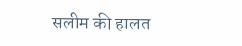सलीम की हालत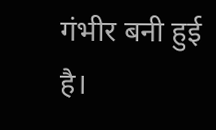गंभीर बनी हुई है।